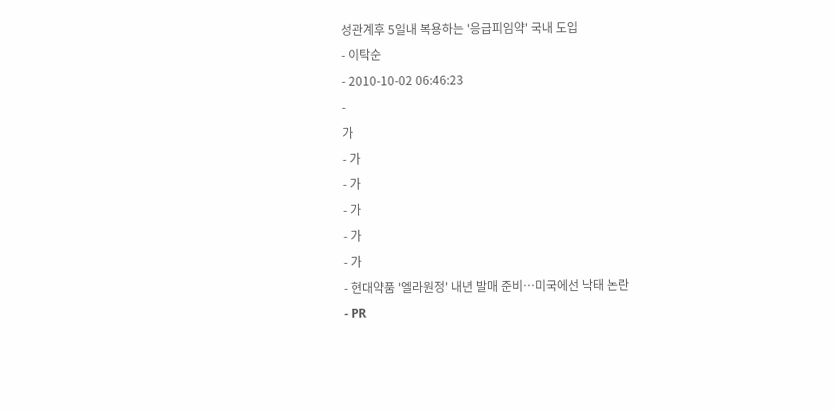성관계후 5일내 복용하는 '응급피임약' 국내 도입
- 이탁순
- 2010-10-02 06:46:23
-
가
- 가
- 가
- 가
- 가
- 가
- 현대약품 '엘라원정' 내년 발매 준비…미국에선 낙태 논란
- PR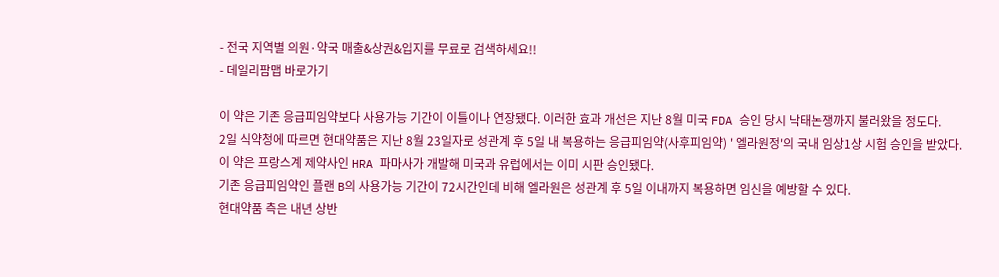- 전국 지역별 의원·약국 매출&상권&입지를 무료로 검색하세요!!
- 데일리팜맵 바로가기

이 약은 기존 응급피임약보다 사용가능 기간이 이틀이나 연장됐다. 이러한 효과 개선은 지난 8월 미국 FDA 승인 당시 낙태논쟁까지 불러왔을 정도다.
2일 식약청에 따르면 현대약품은 지난 8월 23일자로 성관계 후 5일 내 복용하는 응급피임약(사후피임약) ' 엘라원정'의 국내 임상1상 시험 승인을 받았다.
이 약은 프랑스계 제약사인 HRA 파마사가 개발해 미국과 유럽에서는 이미 시판 승인됐다.
기존 응급피임약인 플랜 B의 사용가능 기간이 72시간인데 비해 엘라원은 성관계 후 5일 이내까지 복용하면 임신을 예방할 수 있다.
현대약품 측은 내년 상반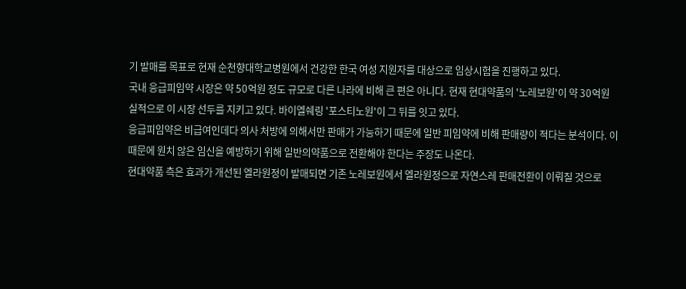기 발매를 목표로 현재 순천향대학교병원에서 건강한 한국 여성 지원자를 대상으로 임상시험을 진행하고 있다.
국내 응급피임약 시장은 약 50억원 정도 규모로 다른 나라에 비해 큰 편은 아니다. 현재 현대약품의 '노레보원'이 약 30억원 실적으로 이 시장 선두를 지키고 있다. 바이엘쉐링 '포스티노원'이 그 뒤를 잇고 있다.
응급피임약은 비급여인데다 의사 처방에 의해서만 판매가 가능하기 때문에 일반 피임약에 비해 판매량이 적다는 분석이다. 이 때문에 원치 않은 임신을 예방하기 위해 일반의약품으로 전환해야 한다는 주장도 나온다.
현대약품 측은 효과가 개선된 엘라원정이 발매되면 기존 노레보원에서 엘라원정으로 자연스레 판매전환이 이뤄질 것으로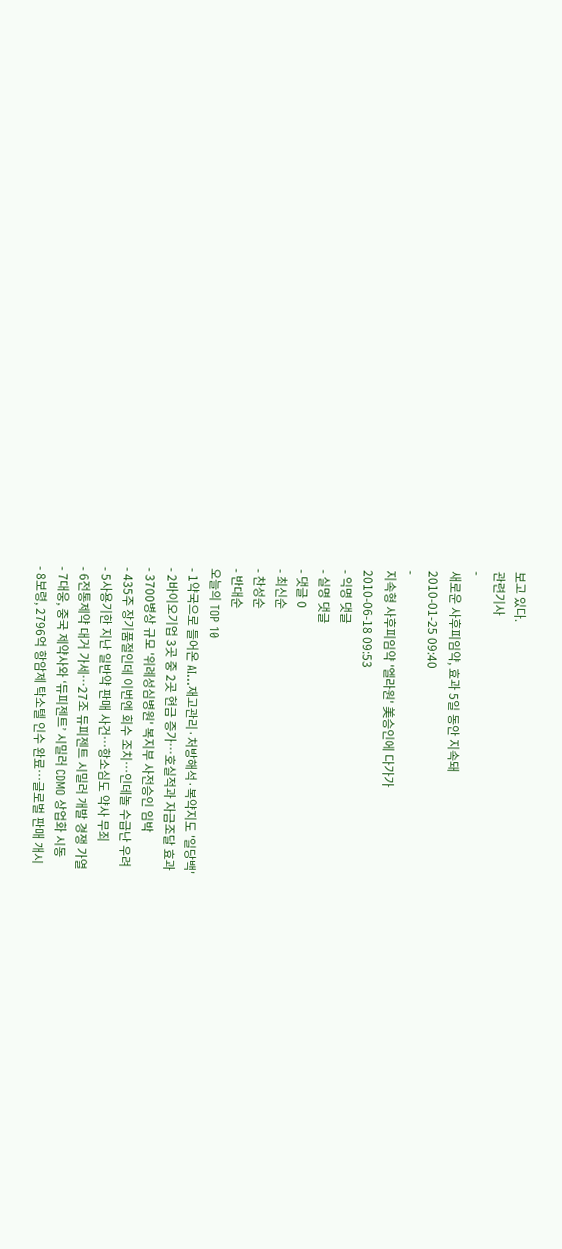보고 있다.
관련기사
-
새로운 사후피임약, 효과 5일 동안 지속돼
2010-01-25 09:40
-
지속형 사후피임약 '엘라원' 美승인에 다가가
2010-06-18 09:53
- 익명 댓글
- 실명 댓글
- 댓글 0
- 최신순
- 찬성순
- 반대순
오늘의 TOP 10
- 1약국으로 들어온 AI…재고관리·처방해석·복약지도 '일당백'
- 2바이오기업 3곳 중 2곳 현금 증가…호실적과 자금조달 효과
- 3700병상 규모 '위례성심병원' 복지부 사전승인 임박
- 435주 장기품절인데 이번엔 회수 조치…인데놀 수급난 우려
- 5사용기한 지난 일반약 판매 사건…항소심도 약사 무죄
- 6전통제약 대거 가세…27조 듀피젠트 시밀러 개발 경쟁 가열
- 7대웅, 중국 제약사와 ‘듀피젠트’ 시밀러 CDMO 상업화 시동
- 8보령, 2796억 항암제 탁소텔 인수 완료…글로벌 판매 개시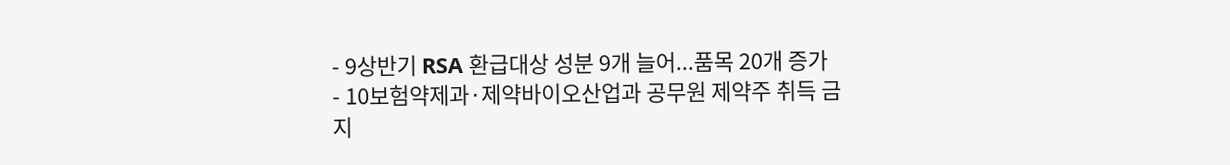- 9상반기 RSA 환급대상 성분 9개 늘어...품목 20개 증가
- 10보험약제과·제약바이오산업과 공무원 제약주 취득 금지